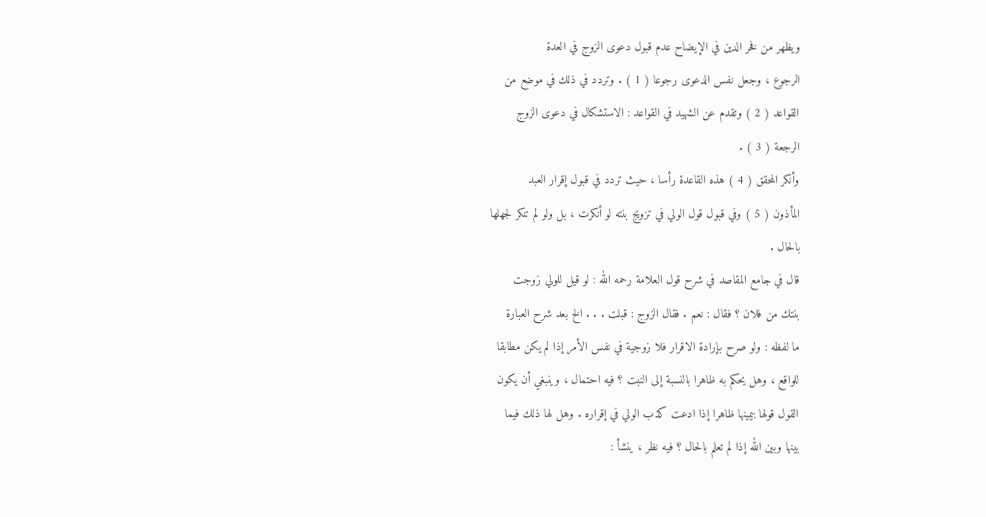ويظهر من فخر الدين في الإيضاح عدم قبول دعوى الزوج في العدة
الرجوع ، وجعل نفس الدعوى رجوعا ( 1 ) . وتردد في ذلك في موضع من
القواعد ( 2 ) وتقدم عن الشهيد في القواعد : الاستشكال في دعوى الزوج
الرجعة ( 3 ) .
وأنكر المحقق ( 4 ) هذه القاعدة رأسا ، حيث تردد في قبول إقرار العبد
المأذون ( 5 ) وفي قبول قول الولي في تزويج بنته لو أنكرت ، بل ولو لم تنكر لجهلها
بالحال .
قال في جامع المقاصد في شرح قول العلامة رحمه الله : لو قيل للولي زوجت
بنتك من فلان ؟ فقال : نعم . فقال الزوج : قبلت . . . الخ بعد شرح العبارة
ما لفظه : ولو صرح بإرادة الاقرار فلا زوجية في نفس الأمر إذا لم يكن مطابقا
للواقع ، وهل يحكم به ظاهرا بالنسبة إلى النبت ؟ فيه احتمال ، وينبغي أن يكون
القول قولها بيمينها ظاهرا إذا ادعت كذب الولي في إقراره . وهل لها ذلك فيما
بينها وبين الله إذا لم تعلم بالحال ؟ فيه نظر ، ينشأ :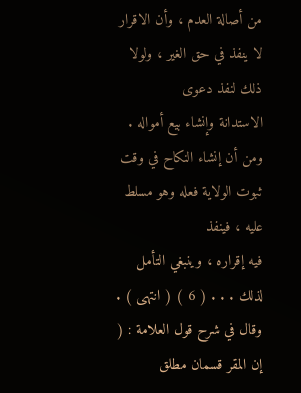من أصالة العدم ، وأن الاقرار لا ينفذ في حق الغير ، ولولا ذلك لنفذ دعوى
الاستدانة وإنشاء بيع أمواله .
ومن أن إنشاء النكاح في وقت ثبوت الولاية فعله وهو مسلط عليه ، فينفذ
فيه إقراره ، وينبغي التأمل لذلك . . . ( 6 ) ( انتهى ) .
وقال في شرح قول العلامة : ( إن المقر قسمان مطلق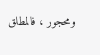ومحجور ، فالمطلق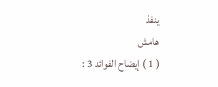ينفذ
هامش
( 1 ) إيضاح الفوائد 3 :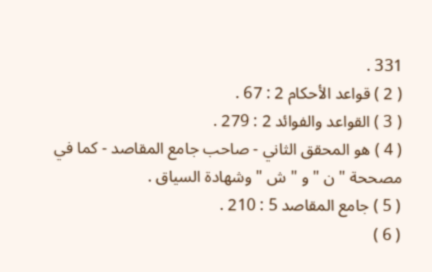331 .
( 2 ) قواعد الأحكام 2 : 67 .
( 3 ) القواعد والفوائد 2 : 279 .
( 4 ) هو المحقق الثاني - صاحب جامع المقاصد - كما في مصححة " ن " و " ش " وشهادة السياق .
( 5 ) جامع المقاصد 5 : 210 .
( 6 )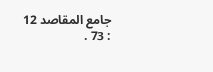جامع المقاصد 12 : 73 .